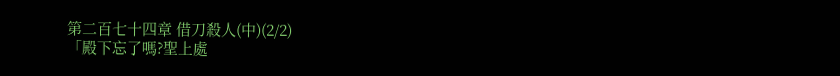第二百七十四章 借刀殺人(中)(2/2)
「殿下忘了嗎?聖上處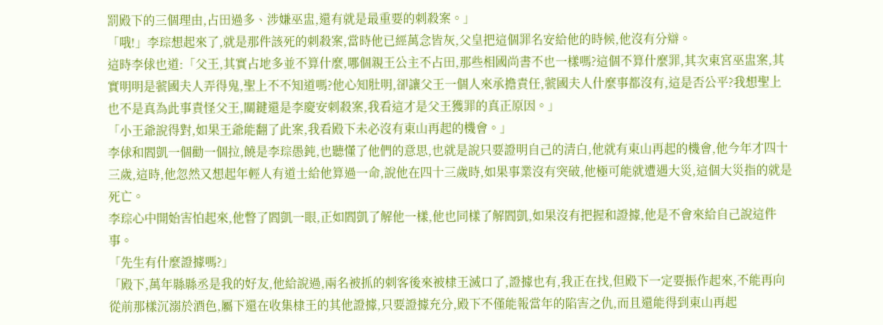罰殿下的三個理由,占田過多、涉嫌巫盅,還有就是最重要的刺殺案。」
「哦!」李琮想起來了,就是那件該死的刺殺案,當時他已經萬念皆灰,父皇把這個罪名安給他的時候,他沒有分辯。
這時李俅也道:「父王,其實占地多並不算什麼,哪個親王公主不占田,那些相國尚書不也一樣嗎?這個不算什麼罪,其次東宮巫盅案,其實明明是虢國夫人弄得鬼,聖上不不知道嗎?他心知肚明,卻讓父王一個人來承擔責任,虢國夫人什麼事都沒有,這是否公平?我想聖上也不是真為此事責怪父王,關鍵還是李慶安刺殺案,我看這才是父王獲罪的真正原因。」
「小王爺說得對,如果王爺能翻了此案,我看殿下未必沒有東山再起的機會。」
李俅和閻凱一個勸一個拉,饒是李琮愚鈍,也聽懂了他們的意思,也就是說只要證明自己的清白,他就有東山再起的機會,他今年才四十三歲,這時,他忽然又想起年輕人有道士給他算過一命,說他在四十三歲時,如果事業沒有突破,他極可能就遭遇大災,這個大災指的就是死亡。
李琮心中開始害怕起來,他瞥了閻凱一眼,正如閻凱了解他一樣,他也同樣了解閻凱,如果沒有把握和證據,他是不會來給自己說這件事。
「先生有什麼證據嗎?」
「殿下,萬年縣縣丞是我的好友,他給說過,兩名被抓的刺客後來被棣王滅口了,證據也有,我正在找,但殿下一定要振作起來,不能再向從前那樣沉溺於酒色,屬下還在收集棣王的其他證據,只要證據充分,殿下不僅能報當年的陷害之仇,而且還能得到東山再起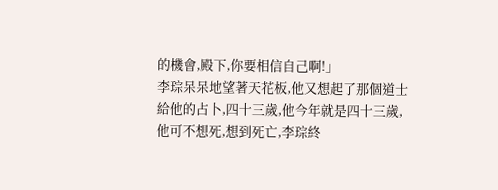的機會,殿下,你要相信自己啊!」
李琮呆呆地望著天花板,他又想起了那個道士給他的占卜,四十三歲,他今年就是四十三歲,他可不想死,想到死亡,李琮終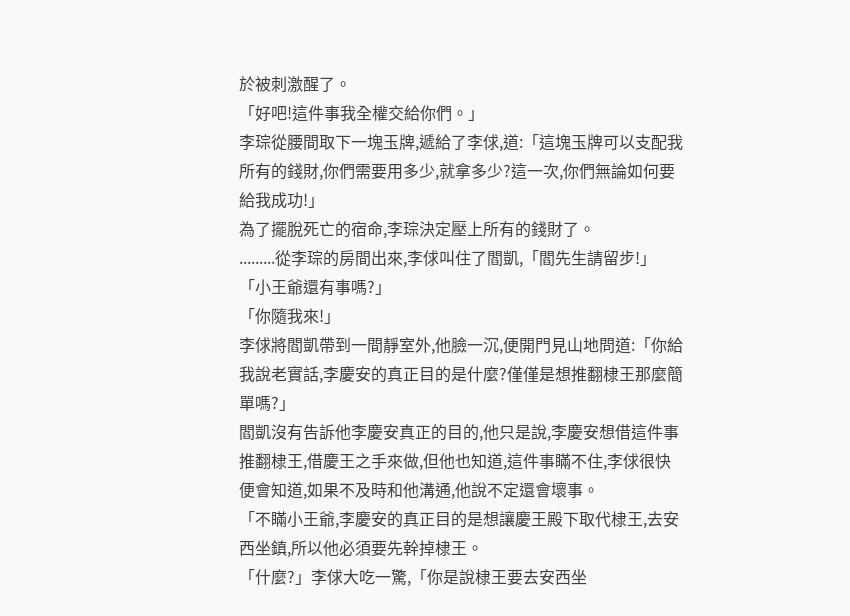於被刺激醒了。
「好吧!這件事我全權交給你們。」
李琮從腰間取下一塊玉牌,遞給了李俅,道:「這塊玉牌可以支配我所有的錢財,你們需要用多少,就拿多少?這一次,你們無論如何要給我成功!」
為了擺脫死亡的宿命,李琮決定壓上所有的錢財了。
.........從李琮的房間出來,李俅叫住了閻凱,「閻先生請留步!」
「小王爺還有事嗎?」
「你隨我來!」
李俅將閻凱帶到一間靜室外,他臉一沉,便開門見山地問道:「你給我說老實話,李慶安的真正目的是什麼?僅僅是想推翻棣王那麼簡單嗎?」
閻凱沒有告訴他李慶安真正的目的,他只是說,李慶安想借這件事推翻棣王,借慶王之手來做,但他也知道,這件事瞞不住,李俅很快便會知道,如果不及時和他溝通,他說不定還會壞事。
「不瞞小王爺,李慶安的真正目的是想讓慶王殿下取代棣王,去安西坐鎮,所以他必須要先幹掉棣王。
「什麼?」李俅大吃一驚,「你是說棣王要去安西坐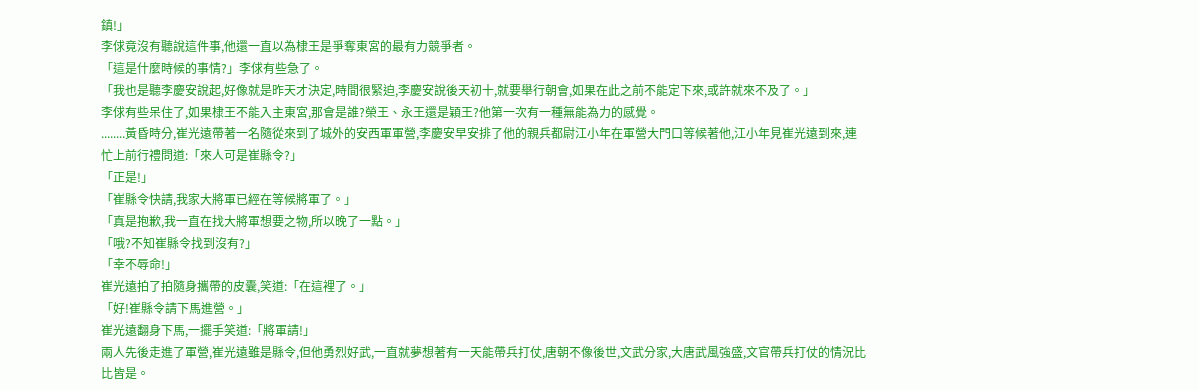鎮!」
李俅竟沒有聽說這件事,他還一直以為棣王是爭奪東宮的最有力競爭者。
「這是什麼時候的事情?」李俅有些急了。
「我也是聽李慶安說起,好像就是昨天才決定,時間很緊迫,李慶安說後天初十,就要舉行朝會,如果在此之前不能定下來,或許就來不及了。」
李俅有些呆住了,如果棣王不能入主東宮,那會是誰?榮王、永王還是穎王?他第一次有一種無能為力的感覺。
........黃昏時分,崔光遠帶著一名隨從來到了城外的安西軍軍營,李慶安早安排了他的親兵都尉江小年在軍營大門口等候著他,江小年見崔光遠到來,連忙上前行禮問道:「來人可是崔縣令?」
「正是!」
「崔縣令快請,我家大將軍已經在等候將軍了。」
「真是抱歉,我一直在找大將軍想要之物,所以晚了一點。」
「哦?不知崔縣令找到沒有?」
「幸不辱命!」
崔光遠拍了拍隨身攜帶的皮囊,笑道:「在這裡了。」
「好!崔縣令請下馬進營。」
崔光遠翻身下馬,一擺手笑道:「將軍請!」
兩人先後走進了軍營,崔光遠雖是縣令,但他勇烈好武,一直就夢想著有一天能帶兵打仗,唐朝不像後世,文武分家,大唐武風強盛,文官帶兵打仗的情況比比皆是。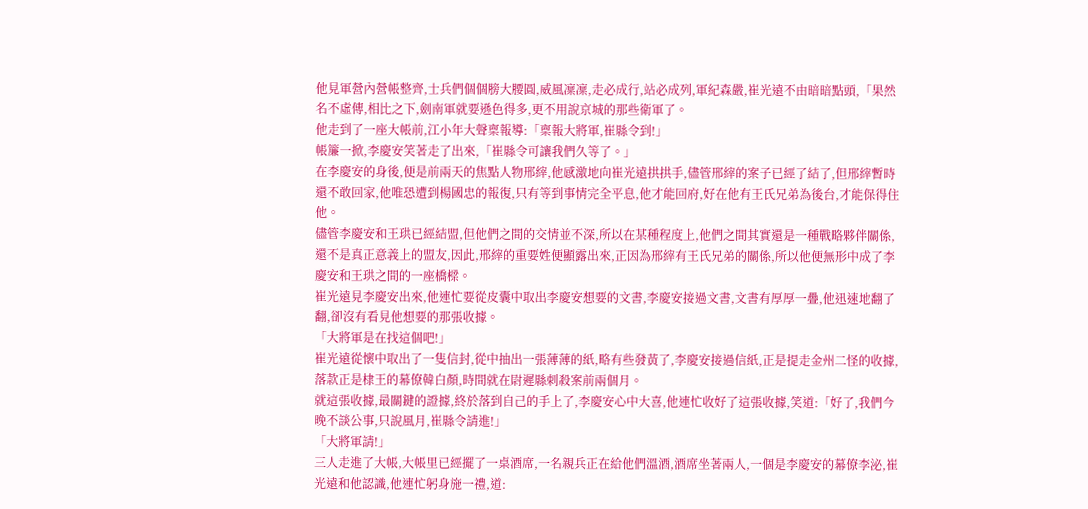他見軍營內營帳整齊,士兵們個個膀大腰圓,威風凜凜,走必成行,站必成列,軍紀森嚴,崔光遠不由暗暗點頭,「果然名不虛傳,相比之下,劍南軍就要遜色得多,更不用說京城的那些衛軍了。
他走到了一座大帳前,江小年大聲稟報導:「稟報大將軍,崔縣令到!」
帳簾一掀,李慶安笑著走了出來,「崔縣令可讓我們久等了。」
在李慶安的身後,便是前兩天的焦點人物邢縡,他感激地向崔光遠拱拱手,儘管邢縡的案子已經了結了,但邢縡暫時還不敢回家,他唯恐遭到楊國忠的報復,只有等到事情完全平息,他才能回府,好在他有王氏兄弟為後台,才能保得住他。
儘管李慶安和王珙已經結盟,但他們之間的交情並不深,所以在某種程度上,他們之間其實還是一種戰略夥伴關係,還不是真正意義上的盟友,因此,邢縡的重要姓便顯露出來,正因為邢縡有王氏兄弟的關係,所以他便無形中成了李慶安和王珙之間的一座橋樑。
崔光遠見李慶安出來,他連忙要從皮囊中取出李慶安想要的文書,李慶安接過文書,文書有厚厚一疊,他迅速地翻了翻,卻沒有看見他想要的那張收據。
「大將軍是在找這個吧!」
崔光遠從懷中取出了一隻信封,從中抽出一張薄薄的紙,略有些發黃了,李慶安接過信紙,正是提走金州二怪的收據,落款正是棣王的幕僚韓白顏,時間就在尉遲縣刺殺案前兩個月。
就這張收據,最關鍵的證據,終於落到自己的手上了,李慶安心中大喜,他連忙收好了這張收據,笑道:「好了,我們今晚不談公事,只說風月,崔縣令請進!」
「大將軍請!」
三人走進了大帳,大帳里已經擺了一桌酒席,一名親兵正在給他們溫酒,酒席坐著兩人,一個是李慶安的幕僚李泌,崔光遠和他認識,他連忙躬身施一禮,道: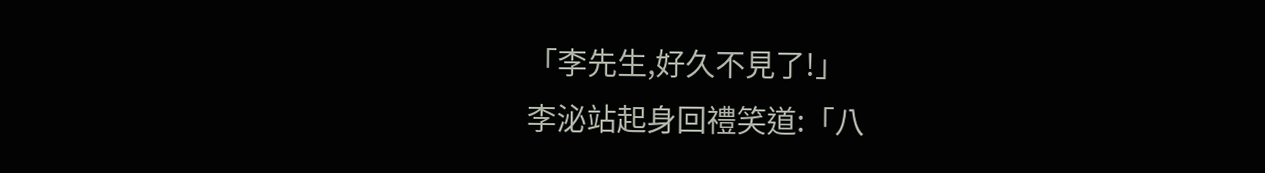「李先生,好久不見了!」
李泌站起身回禮笑道:「八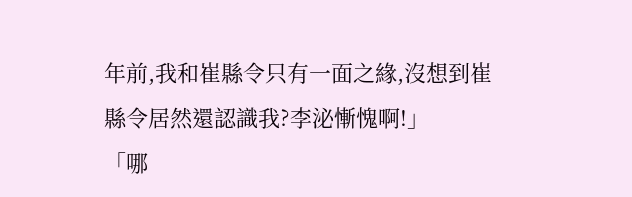年前,我和崔縣令只有一面之緣,沒想到崔縣令居然還認識我?李泌慚愧啊!」
「哪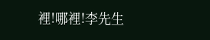裡!哪裡!李先生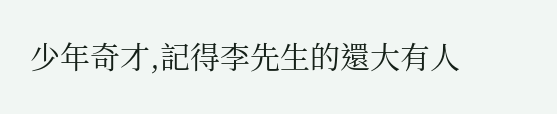少年奇才,記得李先生的還大有人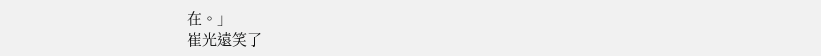在。」
崔光遠笑了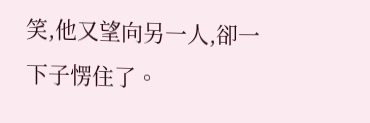笑,他又望向另一人,卻一下子愣住了。